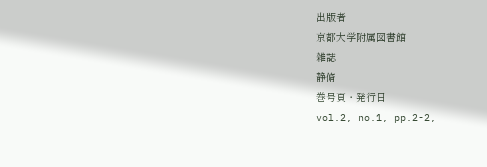出版者
京都大学附属図書館
雑誌
静脩
巻号頁・発行日
vol.2, no.1, pp.2-2,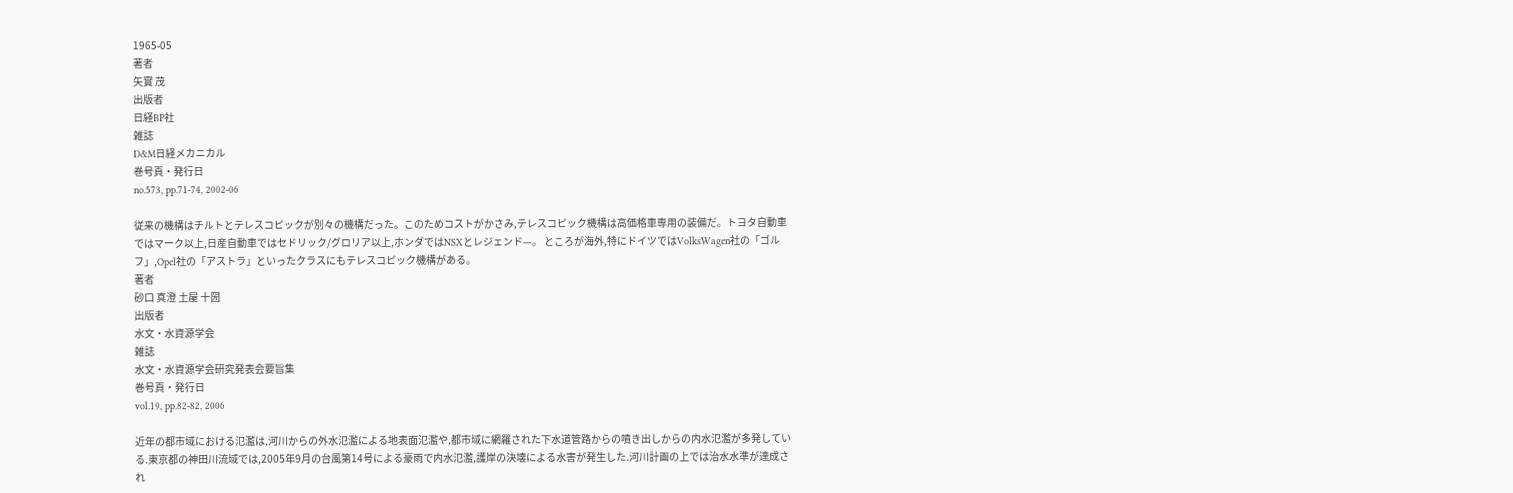1965-05
著者
矢實 茂
出版者
日経BP社
雑誌
D&M日経メカニカル
巻号頁・発行日
no.573, pp.71-74, 2002-06

従来の機構はチルトとテレスコピックが別々の機構だった。このためコストがかさみ,テレスコピック機構は高価格車専用の装備だ。トヨタ自動車ではマーク以上,日産自動車ではセドリック/グロリア以上,ホンダではNSXとレジェンド—。 ところが海外,特にドイツではVolksWagen社の「ゴルフ」,Opel社の「アストラ」といったクラスにもテレスコピック機構がある。
著者
砂口 真澄 土屋 十圀
出版者
水文・水資源学会
雑誌
水文・水資源学会研究発表会要旨集
巻号頁・発行日
vol.19, pp.82-82, 2006

近年の都市域における氾濫は,河川からの外水氾濫による地表面氾濫や,都市域に網羅された下水道管路からの噴き出しからの内水氾濫が多発している.東京都の神田川流域では,2005年9月の台風第14号による豪雨で内水氾濫,護岸の決壊による水害が発生した.河川計画の上では治水水準が達成され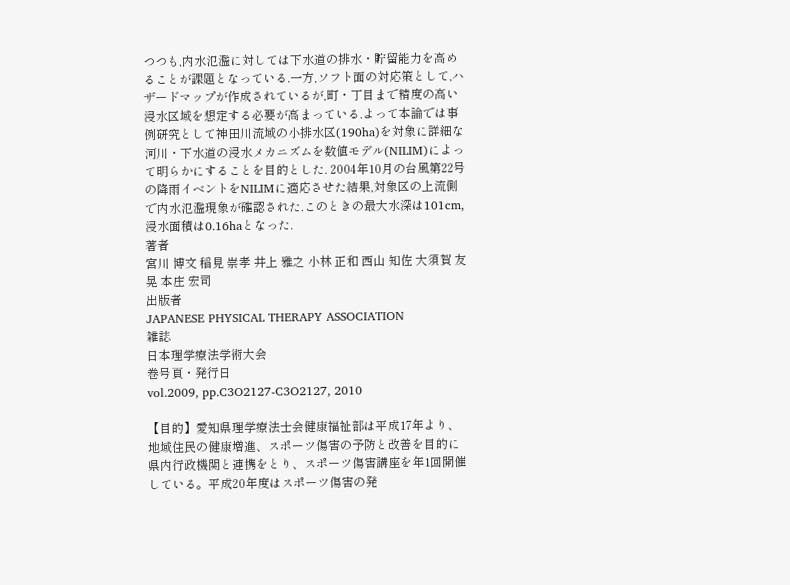つつも,内水氾濫に対しては下水道の排水・貯留能力を高めることが課題となっている.一方,ソフト面の対応策として,ハザードマップが作成されているが,町・丁目まで精度の高い浸水区域を想定する必要が高まっている.よって本論では事例研究として神田川流域の小排水区(190ha)を対象に詳細な河川・下水道の浸水メカニズムを数値モデル(NILIM)によって明らかにすることを目的とした. 2004年10月の台風第22号の降雨イベントをNILIMに適応させた結果,対象区の上流側で内水氾濫現象が確認された.このときの最大水深は101cm,浸水面積は0.16haとなった.
著者
宮川 博文 稲見 崇孝 井上 雅之 小林 正和 西山 知佐 大須賀 友晃 本庄 宏司
出版者
JAPANESE PHYSICAL THERAPY ASSOCIATION
雑誌
日本理学療法学術大会
巻号頁・発行日
vol.2009, pp.C3O2127-C3O2127, 2010

【目的】愛知県理学療法士会健康福祉部は平成17年より、地域住民の健康増進、スポーツ傷害の予防と改善を目的に県内行政機関と連携をとり、スポーツ傷害講座を年1回開催している。平成20年度はスポーツ傷害の発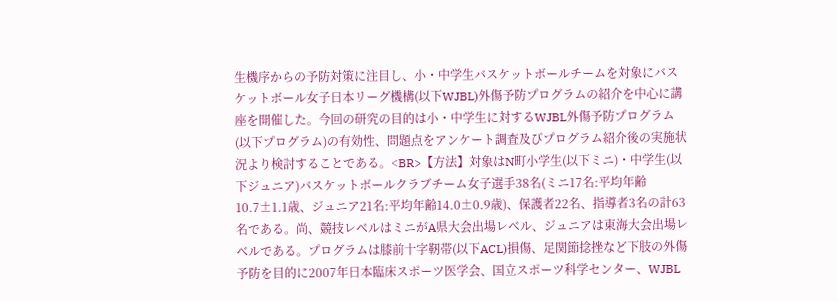生機序からの予防対策に注目し、小・中学生バスケットボールチームを対象にバスケットボール女子日本リーグ機構(以下WJBL)外傷予防プログラムの紹介を中心に講座を開催した。今回の研究の目的は小・中学生に対するWJBL外傷予防プログラム(以下プログラム)の有効性、問題点をアンケート調査及びプログラム紹介後の実施状況より検討することである。<BR>【方法】対象はN町小学生(以下ミニ)・中学生(以下ジュニア)バスケットボールクラブチーム女子選手38名(ミニ17名:平均年齢10.7±1.1歳、ジュニア21名:平均年齢14.0±0.9歳)、保護者22名、指導者3名の計63名である。尚、競技レベルはミニがA県大会出場レベル、ジュニアは東海大会出場レベルである。プログラムは膝前十字靭帯(以下ACL)損傷、足関節捻挫など下肢の外傷予防を目的に2007年日本臨床スポーツ医学会、国立スポーツ科学センター、WJBL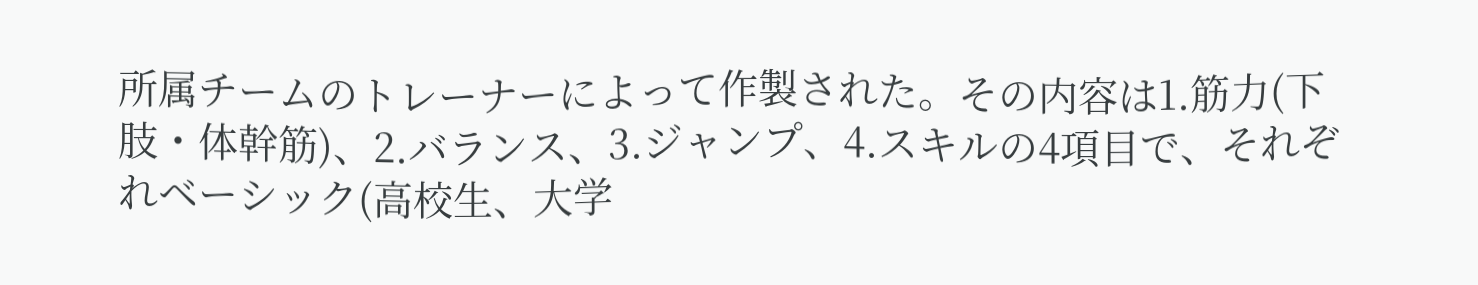所属チームのトレーナーによって作製された。その内容は1.筋力(下肢・体幹筋)、2.バランス、3.ジャンプ、4.スキルの4項目で、それぞれベーシック(高校生、大学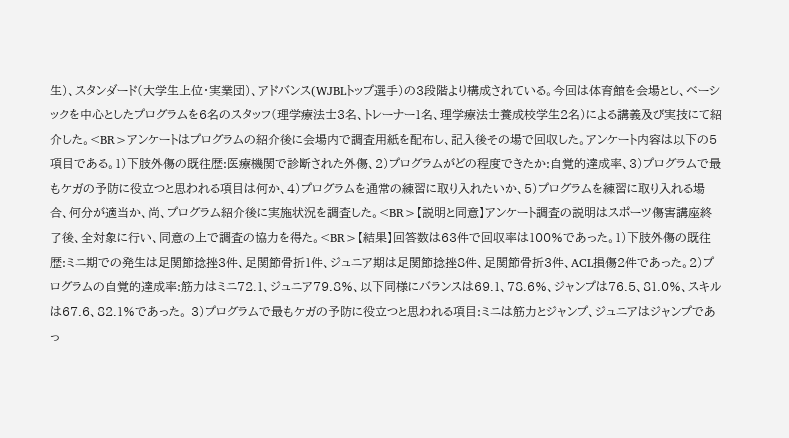生)、スタンダード(大学生上位・実業団)、アドバンス(WJBLトップ選手)の3段階より構成されている。今回は体育館を会場とし、ベーシックを中心としたプログラムを6名のスタッフ(理学療法士3名、トレーナー1名、理学療法士養成校学生2名)による講義及び実技にて紹介した。<BR>アンケートはプログラムの紹介後に会場内で調査用紙を配布し、記入後その場で回収した。アンケート内容は以下の5項目である。1)下肢外傷の既往歴:医療機関で診断された外傷、2)プログラムがどの程度できたか:自覚的達成率、3)プログラムで最もケガの予防に役立つと思われる項目は何か、4)プログラムを通常の練習に取り入れたいか、5)プログラムを練習に取り入れる場合、何分が適当か、尚、プログラム紹介後に実施状況を調査した。<BR>【説明と同意】アンケート調査の説明はスポーツ傷害講座終了後、全対象に行い、同意の上で調査の協力を得た。<BR>【結果】回答数は63件で回収率は100%であった。1)下肢外傷の既往歴:ミニ期での発生は足関節捻挫3件、足関節骨折1件、ジュニア期は足関節捻挫8件、足関節骨折3件、ACL損傷2件であった。2)プログラムの自覚的達成率:筋力はミニ72.1、ジュニア79.8%、以下同様にバランスは69.1、78.6%、ジャンプは76.5、81.0%、スキルは67.6、82.1%であった。 3)プログラムで最もケガの予防に役立つと思われる項目:ミニは筋力とジャンプ、ジュニアはジャンプであっ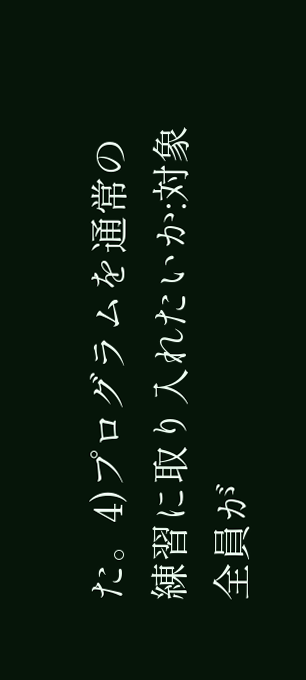た。4)プログラムを通常の練習に取り入れたいか:対象全員が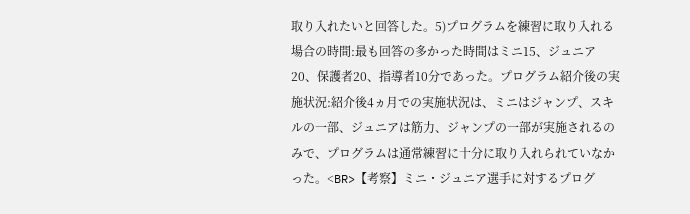取り入れたいと回答した。5)プログラムを練習に取り入れる場合の時間:最も回答の多かった時間はミニ15、ジュニア20、保護者20、指導者10分であった。プログラム紹介後の実施状況:紹介後4ヵ月での実施状況は、ミニはジャンプ、スキルの一部、ジュニアは筋力、ジャンプの一部が実施されるのみで、プログラムは通常練習に十分に取り入れられていなかった。<BR>【考察】ミニ・ジュニア選手に対するプログ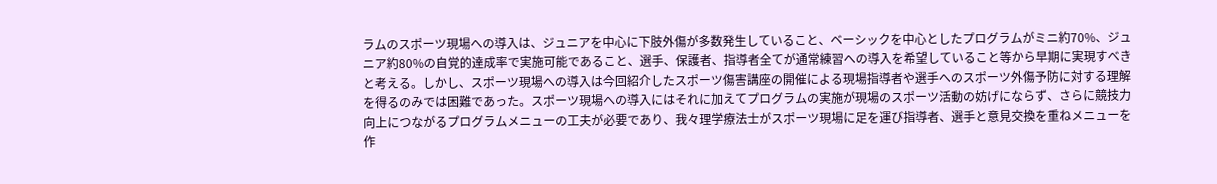ラムのスポーツ現場への導入は、ジュニアを中心に下肢外傷が多数発生していること、ベーシックを中心としたプログラムがミニ約70%、ジュニア約80%の自覚的達成率で実施可能であること、選手、保護者、指導者全てが通常練習への導入を希望していること等から早期に実現すべきと考える。しかし、スポーツ現場への導入は今回紹介したスポーツ傷害講座の開催による現場指導者や選手へのスポーツ外傷予防に対する理解を得るのみでは困難であった。スポーツ現場への導入にはそれに加えてプログラムの実施が現場のスポーツ活動の妨げにならず、さらに競技力向上につながるプログラムメニューの工夫が必要であり、我々理学療法士がスポーツ現場に足を運び指導者、選手と意見交換を重ねメニューを作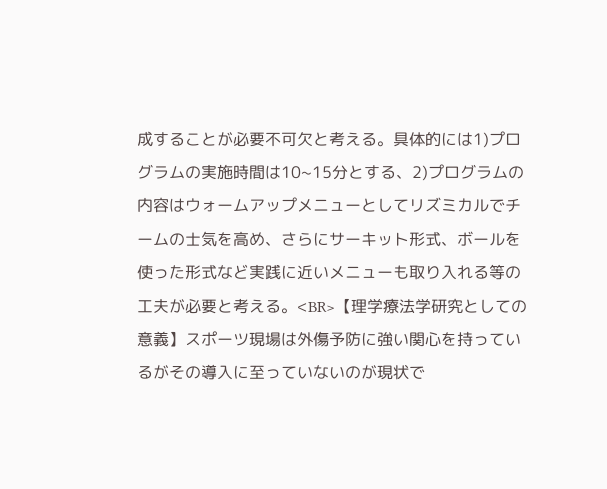成することが必要不可欠と考える。具体的には1)プログラムの実施時間は10~15分とする、2)プログラムの内容はウォームアップメニューとしてリズミカルでチームの士気を高め、さらにサーキット形式、ボールを使った形式など実践に近いメニューも取り入れる等の工夫が必要と考える。<BR>【理学療法学研究としての意義】スポーツ現場は外傷予防に強い関心を持っているがその導入に至っていないのが現状で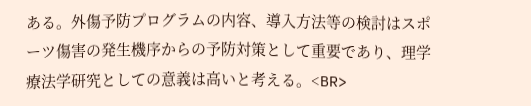ある。外傷予防プログラムの内容、導入方法等の検討はスポーツ傷害の発生機序からの予防対策として重要であり、理学療法学研究としての意義は高いと考える。<BR>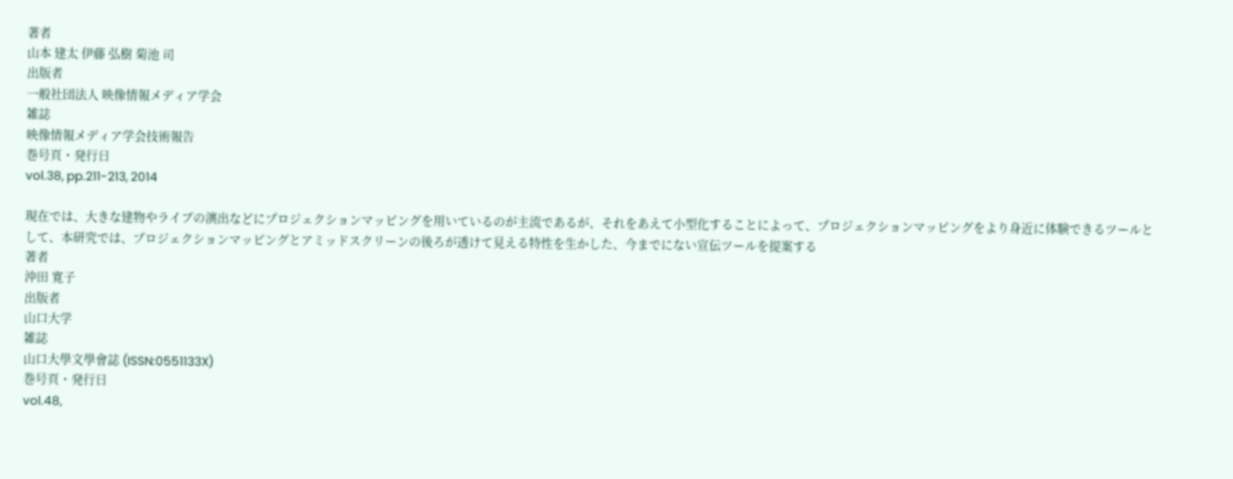著者
山本 建太 伊藤 弘樹 菊池 司
出版者
一般社団法人 映像情報メディア学会
雑誌
映像情報メディア学会技術報告
巻号頁・発行日
vol.38, pp.211-213, 2014

現在では、大きな建物やライブの演出などにプロジェクションマッピングを用いているのが主流であるが、それをあえて小型化することによって、プロジェクションマッピングをより身近に体験できるツールとして、本研究では、プロジェクションマッピングとアミッドスクリーンの後ろが透けて見える特性を生かした、今までにない宣伝ツールを提案する
著者
沖田 寛子
出版者
山口大学
雑誌
山口大學文學會誌 (ISSN:0551133X)
巻号頁・発行日
vol.48,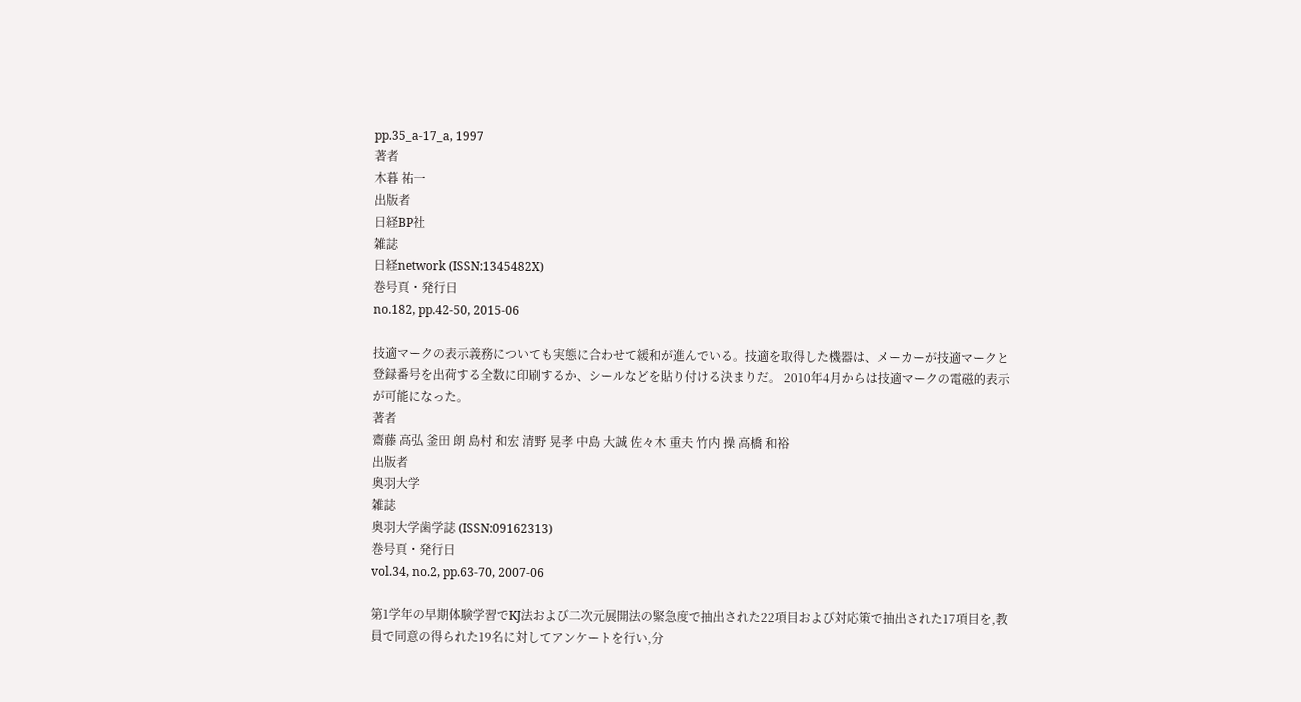pp.35_a-17_a, 1997
著者
木暮 祐一
出版者
日経BP社
雑誌
日経network (ISSN:1345482X)
巻号頁・発行日
no.182, pp.42-50, 2015-06

技適マークの表示義務についても実態に合わせて緩和が進んでいる。技適を取得した機器は、メーカーが技適マークと登録番号を出荷する全数に印刷するか、シールなどを貼り付ける決まりだ。 2010年4月からは技適マークの電磁的表示が可能になった。
著者
齋藤 高弘 釜田 朗 島村 和宏 清野 晃孝 中島 大誠 佐々木 重夫 竹内 操 高橋 和裕
出版者
奥羽大学
雑誌
奥羽大学歯学誌 (ISSN:09162313)
巻号頁・発行日
vol.34, no.2, pp.63-70, 2007-06

第1学年の早期体験学習でKJ法および二次元展開法の緊急度で抽出された22項目および対応策で抽出された17項目を,教員で同意の得られた19名に対してアンケートを行い,分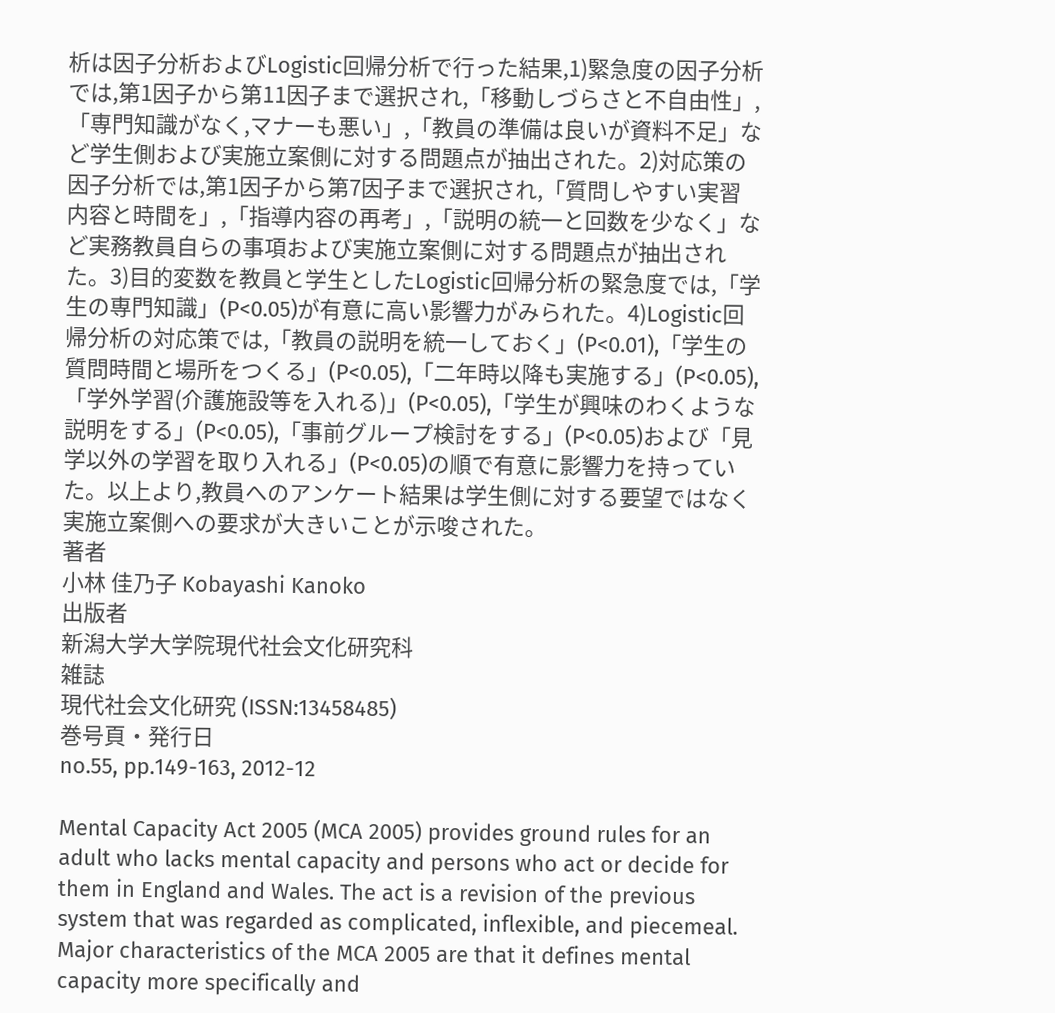析は因子分析およびLogistic回帰分析で行った結果,1)緊急度の因子分析では,第1因子から第11因子まで選択され,「移動しづらさと不自由性」,「専門知識がなく,マナーも悪い」,「教員の準備は良いが資料不足」など学生側および実施立案側に対する問題点が抽出された。2)対応策の因子分析では,第1因子から第7因子まで選択され,「質問しやすい実習内容と時間を」,「指導内容の再考」,「説明の統一と回数を少なく」など実務教員自らの事項および実施立案側に対する問題点が抽出された。3)目的変数を教員と学生としたLogistic回帰分析の緊急度では,「学生の専門知識」(P<0.05)が有意に高い影響力がみられた。4)Logistic回帰分析の対応策では,「教員の説明を統一しておく」(P<0.01),「学生の質問時間と場所をつくる」(P<0.05),「二年時以降も実施する」(P<0.05),「学外学習(介護施設等を入れる)」(P<0.05),「学生が興味のわくような説明をする」(P<0.05),「事前グループ検討をする」(P<0.05)および「見学以外の学習を取り入れる」(P<0.05)の順で有意に影響力を持っていた。以上より,教員へのアンケート結果は学生側に対する要望ではなく実施立案側への要求が大きいことが示唆された。
著者
小林 佳乃子 Kobayashi Kanoko
出版者
新潟大学大学院現代社会文化研究科
雑誌
現代社会文化研究 (ISSN:13458485)
巻号頁・発行日
no.55, pp.149-163, 2012-12

Mental Capacity Act 2005 (MCA 2005) provides ground rules for an adult who lacks mental capacity and persons who act or decide for them in England and Wales. The act is a revision of the previous system that was regarded as complicated, inflexible, and piecemeal. Major characteristics of the MCA 2005 are that it defines mental capacity more specifically and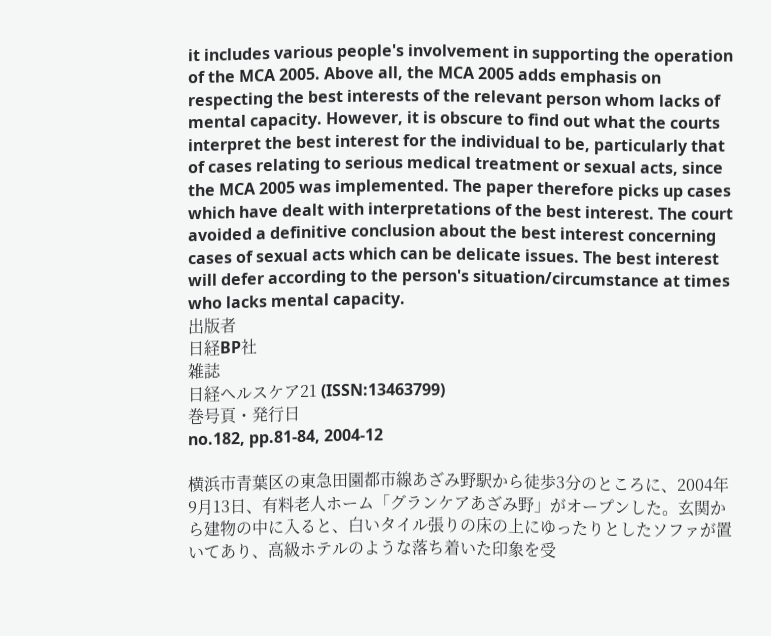it includes various people's involvement in supporting the operation of the MCA 2005. Above all, the MCA 2005 adds emphasis on respecting the best interests of the relevant person whom lacks of mental capacity. However, it is obscure to find out what the courts interpret the best interest for the individual to be, particularly that of cases relating to serious medical treatment or sexual acts, since the MCA 2005 was implemented. The paper therefore picks up cases which have dealt with interpretations of the best interest. The court avoided a definitive conclusion about the best interest concerning cases of sexual acts which can be delicate issues. The best interest will defer according to the person's situation/circumstance at times who lacks mental capacity.
出版者
日経BP社
雑誌
日経ヘルスケア21 (ISSN:13463799)
巻号頁・発行日
no.182, pp.81-84, 2004-12

横浜市青葉区の東急田園都市線あざみ野駅から徒歩3分のところに、2004年9月13日、有料老人ホーム「グランケアあざみ野」がオープンした。玄関から建物の中に入ると、白いタイル張りの床の上にゆったりとしたソファが置いてあり、高級ホテルのような落ち着いた印象を受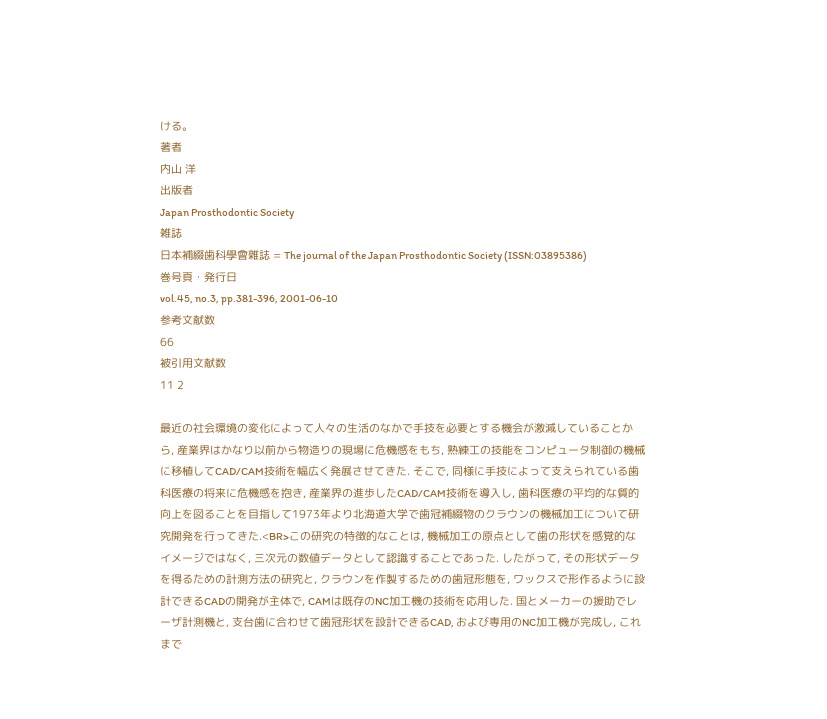ける。
著者
内山 洋
出版者
Japan Prosthodontic Society
雑誌
日本補綴歯科學會雜誌 = The journal of the Japan Prosthodontic Society (ISSN:03895386)
巻号頁・発行日
vol.45, no.3, pp.381-396, 2001-06-10
参考文献数
66
被引用文献数
11 2

最近の社会環境の変化によって人々の生活のなかで手技を必要とする機会が激減していることから, 産業界はかなり以前から物造りの現場に危機感をもち, 熟練工の技能をコンピュータ制御の機械に移植してCAD/CAM技術を幅広く発展させてきた. そこで, 同様に手技によって支えられている歯科医療の将来に危機感を抱き, 産業界の進歩したCAD/CAM技術を導入し, 歯科医療の平均的な質的向上を図ることを目指して1973年より北海道大学で歯冠補綴物のクラウンの機械加工について研究開発を行ってきた.<BR>この研究の特徴的なことは, 機械加工の原点として歯の形状を感覚的なイメージではなく, 三次元の数値データとして認識することであった. したがって, その形状データを得るための計測方法の研究と, クラウンを作製するための歯冠形態を, ワックスで形作るように設計できるCADの開発が主体で, CAMは既存のNC加工機の技術を応用した. 国とメーカーの援助でレーザ計測機と, 支台歯に合わせて歯冠形状を設計できるCAD, および専用のNC加工機が完成し, これまで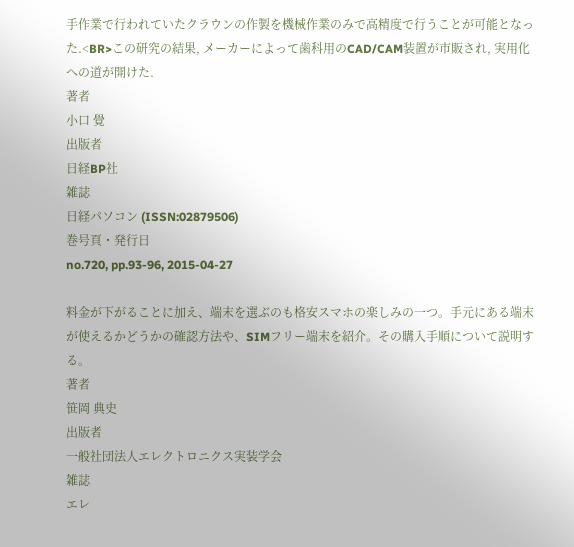手作業で行われていたクラウンの作製を機械作業のみで高精度で行うことが可能となった.<BR>この研究の結果, メーカーによって歯科用のCAD/CAM装置が市販され, 実用化への道が開けた.
著者
小口 覺
出版者
日経BP社
雑誌
日経パソコン (ISSN:02879506)
巻号頁・発行日
no.720, pp.93-96, 2015-04-27

料金が下がることに加え、端末を選ぶのも格安スマホの楽しみの一つ。手元にある端末が使えるかどうかの確認方法や、SIMフリー端末を紹介。その購入手順について説明する。
著者
笹岡 典史
出版者
一般社団法人エレクトロニクス実装学会
雑誌
エレ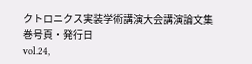クトロニクス実装学術講演大会講演論文集
巻号頁・発行日
vol.24,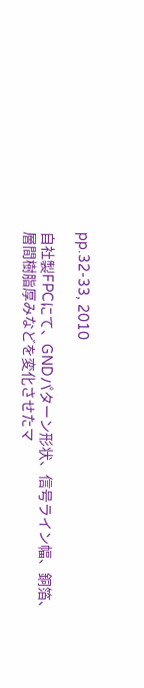pp.32-33, 2010

自社製FPCにて、GNDパターン形状、信号ライン幅、銅箔、層間樹脂厚みなどを変化させたマ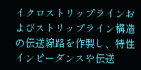イクロストリップラインおよびストリップライン構造の伝送線路を作製し、特性インピーダンスや伝送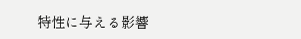特性に与える影響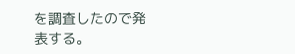を調査したので発表する。